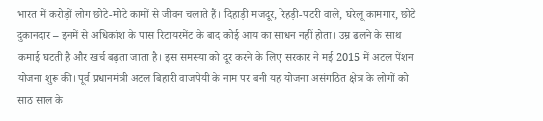भारत में करोड़ों लोग छोटे-मोटे कामों से जीवन चलाते हैं। दिहाड़ी मजदूर, रेहड़ी-पटरी वाले, घरेलू कामगार, छोटे दुकानदार – इनमें से अधिकांश के पास रिटायरमेंट के बाद कोई आय का साधन नहीं होता। उम्र ढलने के साथ कमाई घटती है और खर्च बढ़ता जाता है। इस समस्या को दूर करने के लिए सरकार ने मई 2015 में अटल पेंशन योजना शुरू की। पूर्व प्रधानमंत्री अटल बिहारी वाजपेयी के नाम पर बनी यह योजना असंगठित क्षेत्र के लोगों को साठ साल के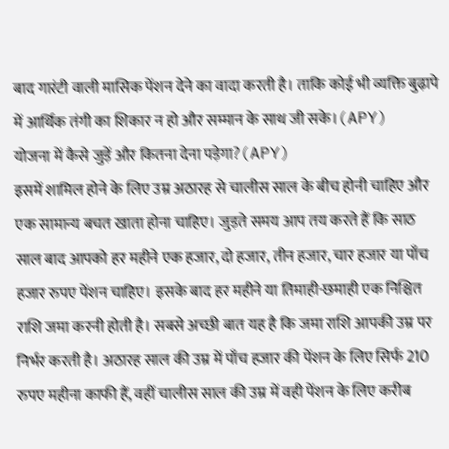बाद गारंटी वाली मासिक पेंशन देने का वादा करती है। ताकि कोई भी व्यक्ति बुढ़ापे में आर्थिक तंगी का शिकार न हो और सम्मान के साथ जी सके।(APY)
योजना में कैसे जुड़ें और कितना देना पड़ेगा?(APY)
इसमें शामिल होने के लिए उम्र अठारह से चालीस साल के बीच होनी चाहिए और एक सामान्य बचत खाता होना चाहिए। जुड़ते समय आप तय करते हैं कि साठ साल बाद आपको हर महीने एक हजार, दो हजार, तीन हजार, चार हजार या पाँच हजार रुपए पेंशन चाहिए। इसके बाद हर महीने या तिमाही-छमाही एक निश्चित राशि जमा करनी होती है। सबसे अच्छी बात यह है कि जमा राशि आपकी उम्र पर निर्भर करती है। अठारह साल की उम्र में पाँच हजार की पेंशन के लिए सिर्फ 210 रुपए महीना काफी हैं, वहीं चालीस साल की उम्र में वही पेंशन के लिए करीब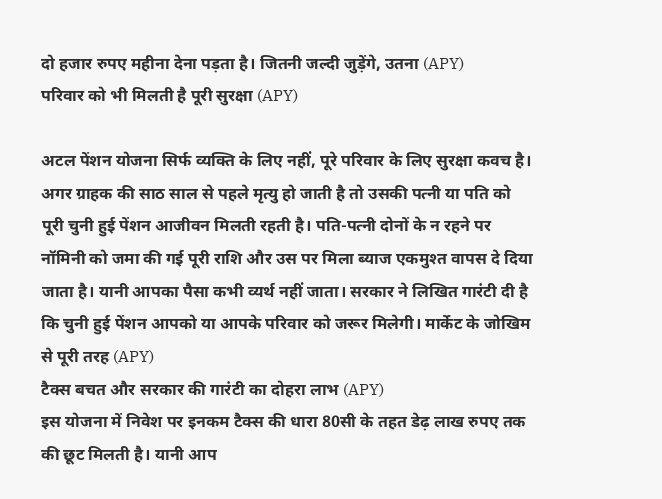दो हजार रुपए महीना देना पड़ता है। जितनी जल्दी जुड़ेंगे, उतना (APY)
परिवार को भी मिलती है पूरी सुरक्षा (APY)

अटल पेंशन योजना सिर्फ व्यक्ति के लिए नहीं, पूरे परिवार के लिए सुरक्षा कवच है। अगर ग्राहक की साठ साल से पहले मृत्यु हो जाती है तो उसकी पत्नी या पति को पूरी चुनी हुई पेंशन आजीवन मिलती रहती है। पति-पत्नी दोनों के न रहने पर नॉमिनी को जमा की गई पूरी राशि और उस पर मिला ब्याज एकमुश्त वापस दे दिया जाता है। यानी आपका पैसा कभी व्यर्थ नहीं जाता। सरकार ने लिखित गारंटी दी है कि चुनी हुई पेंशन आपको या आपके परिवार को जरूर मिलेगी। मार्केट के जोखिम से पूरी तरह (APY)
टैक्स बचत और सरकार की गारंटी का दोहरा लाभ (APY)
इस योजना में निवेश पर इनकम टैक्स की धारा 80सी के तहत डेढ़ लाख रुपए तक की छूट मिलती है। यानी आप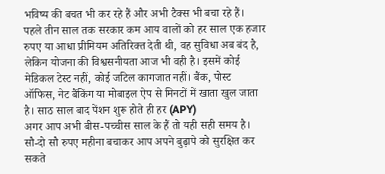भविष्य की बचत भी कर रहे हैं और अभी टैक्स भी बचा रहे हैं। पहले तीन साल तक सरकार कम आय वालों को हर साल एक हजार रुपए या आधा प्रीमियम अतिरिक्त देती थी, वह सुविधा अब बंद है, लेकिन योजना की विश्वसनीयता आज भी वही है। इसमें कोई मेडिकल टेस्ट नहीं, कोई जटिल कागजात नहीं। बैंक, पोस्ट ऑफिस, नेट बैंकिंग या मोबाइल ऐप से मिनटों में खाता खुल जाता है। साठ साल बाद पेंशन शुरू होते ही हर (APY)
अगर आप अभी बीस-पच्चीस साल के हैं तो यही सही समय है। सौ-दो सौ रुपए महीना बचाकर आप अपने बुढ़ापे को सुरक्षित कर सकते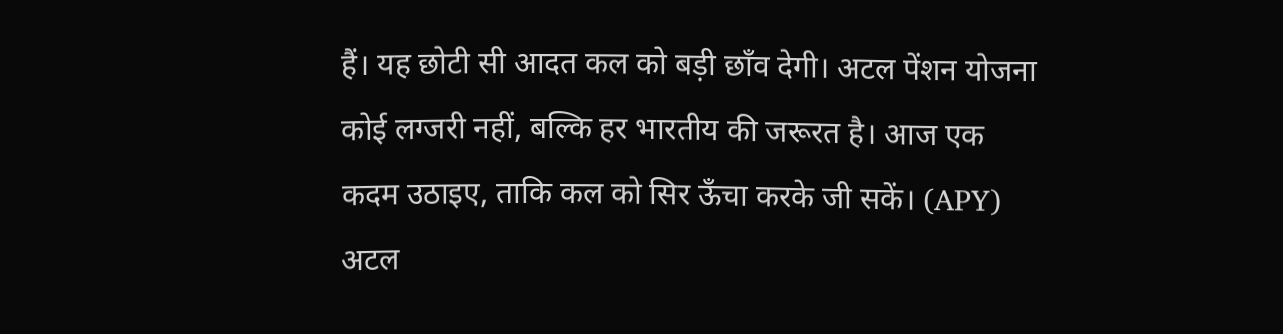हैं। यह छोटी सी आदत कल को बड़ी छाँव देगी। अटल पेंशन योजना कोई लग्जरी नहीं, बल्कि हर भारतीय की जरूरत है। आज एक कदम उठाइए, ताकि कल को सिर ऊँचा करके जी सकें। (APY)
अटल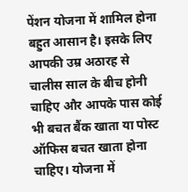पेंशन योजना में शामिल होना बहुत आसान है। इसके लिए आपकी उम्र अठारह से चालीस साल के बीच होनी चाहिए और आपके पास कोई भी बचत बैंक खाता या पोस्ट ऑफिस बचत खाता होना चाहिए। योजना में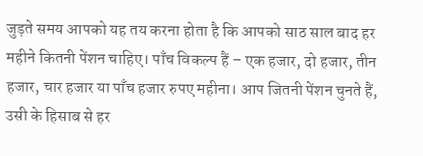जुड़ते समय आपको यह तय करना होता है कि आपको साठ साल बाद हर महीने कितनी पेंशन चाहिए। पाँच विकल्प हैं – एक हजार, दो हजार, तीन हजार, चार हजार या पाँच हजार रुपए महीना। आप जितनी पेंशन चुनते हैं, उसी के हिसाब से हर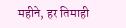महीने, हर तिमाही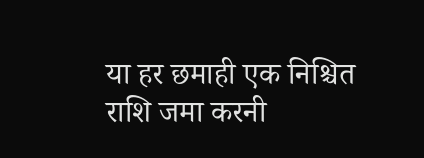या हर छमाही एक निश्चित राशि जमा करनी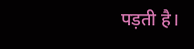पड़ती है।